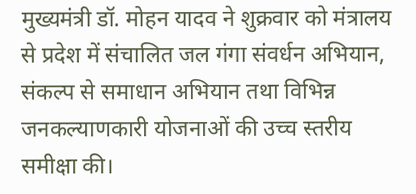मुख्यमंत्री डॉ. मोहन यादव ने शुक्रवार को मंत्रालय से प्रदेश में संचालित जल गंगा संवर्धन अभियान, संकल्प से समाधान अभियान तथा विभिन्न जनकल्याणकारी योजनाओं की उच्च स्तरीय समीक्षा की।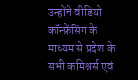उन्होंने वीडियो कॉन्फ्रेंसिंग के माध्यम से प्रदेश के सभी कमिश्नर्स एवं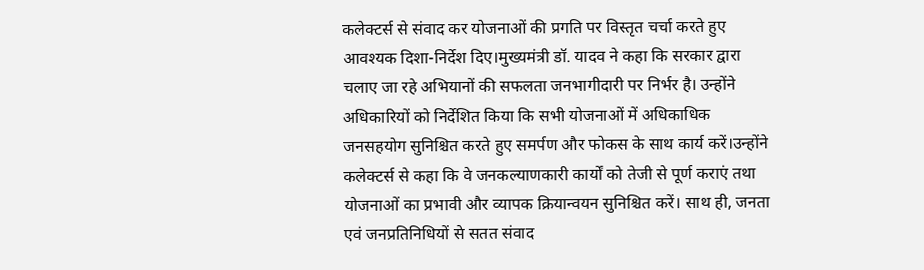कलेक्टर्स से संवाद कर योजनाओं की प्रगति पर विस्तृत चर्चा करते हुए आवश्यक दिशा-निर्देश दिए।मुख्यमंत्री डॉ. यादव ने कहा कि सरकार द्वारा चलाए जा रहे अभियानों की सफलता जनभागीदारी पर निर्भर है। उन्होंने अधिकारियों को निर्देशित किया कि सभी योजनाओं में अधिकाधिक जनसहयोग सुनिश्चित करते हुए समर्पण और फोकस के साथ कार्य करें।उन्होंने कलेक्टर्स से कहा कि वे जनकल्याणकारी कार्यों को तेजी से पूर्ण कराएं तथा योजनाओं का प्रभावी और व्यापक क्रियान्वयन सुनिश्चित करें। साथ ही, जनता एवं जनप्रतिनिधियों से सतत संवाद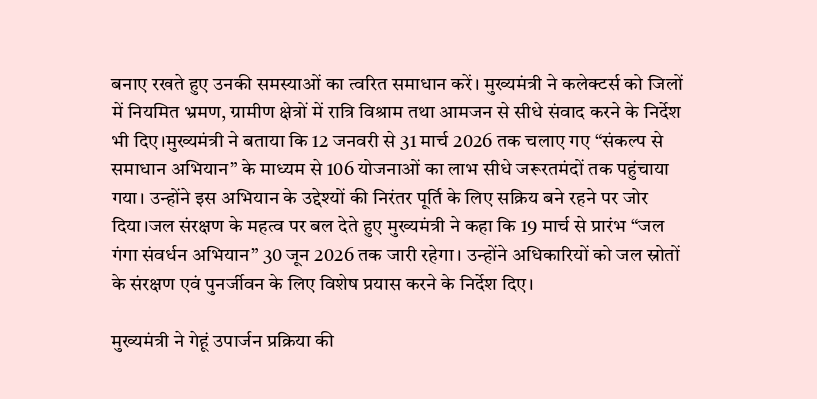बनाए रखते हुए उनकी समस्याओं का त्वरित समाधान करें। मुख्यमंत्री ने कलेक्टर्स को जिलों में नियमित भ्रमण, ग्रामीण क्षेत्रों में रात्रि विश्राम तथा आमजन से सीधे संवाद करने के निर्देश भी दिए।मुख्यमंत्री ने बताया कि 12 जनवरी से 31 मार्च 2026 तक चलाए गए “संकल्प से समाधान अभियान” के माध्यम से 106 योजनाओं का लाभ सीधे जरूरतमंदों तक पहुंचाया गया। उन्होंने इस अभियान के उद्देश्यों की निरंतर पूर्ति के लिए सक्रिय बने रहने पर जोर दिया।जल संरक्षण के महत्व पर बल देते हुए मुख्यमंत्री ने कहा कि 19 मार्च से प्रारंभ “जल गंगा संवर्धन अभियान” 30 जून 2026 तक जारी रहेगा। उन्होंने अधिकारियों को जल स्रोतों के संरक्षण एवं पुनर्जीवन के लिए विशेष प्रयास करने के निर्देश दिए।

मुख्यमंत्री ने गेहूं उपार्जन प्रक्रिया की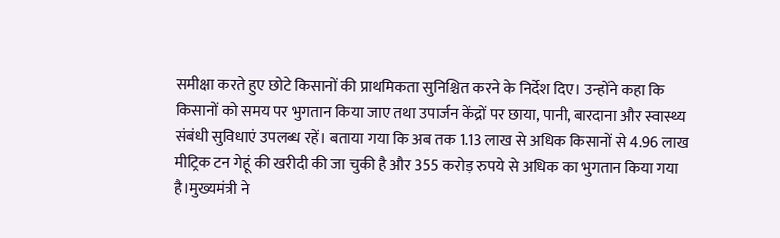समीक्षा करते हुए छोटे किसानों की प्राथमिकता सुनिश्चित करने के निर्देश दिए। उन्होंने कहा कि किसानों को समय पर भुगतान किया जाए तथा उपार्जन केंद्रों पर छाया, पानी, बारदाना और स्वास्थ्य संबंधी सुविधाएं उपलब्ध रहें। बताया गया कि अब तक 1.13 लाख से अधिक किसानों से 4.96 लाख मीट्रिक टन गेहूं की खरीदी की जा चुकी है और 355 करोड़ रुपये से अधिक का भुगतान किया गया है।मुख्यमंत्री ने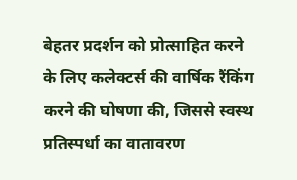बेहतर प्रदर्शन को प्रोत्साहित करने के लिए कलेक्टर्स की वार्षिक रैंकिंग करने की घोषणा की, जिससे स्वस्थ प्रतिस्पर्धा का वातावरण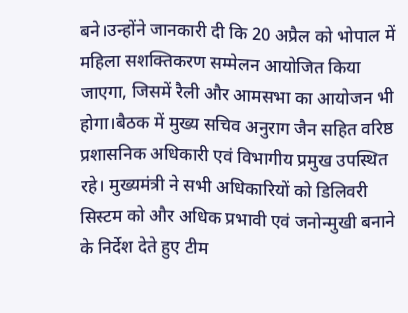बने।उन्होंने जानकारी दी कि 20 अप्रैल को भोपाल में महिला सशक्तिकरण सम्मेलन आयोजित किया जाएगा, जिसमें रैली और आमसभा का आयोजन भी होगा।बैठक में मुख्य सचिव अनुराग जैन सहित वरिष्ठ प्रशासनिक अधिकारी एवं विभागीय प्रमुख उपस्थित रहे। मुख्यमंत्री ने सभी अधिकारियों को डिलिवरी सिस्टम को और अधिक प्रभावी एवं जनोन्मुखी बनाने के निर्देश देते हुए टीम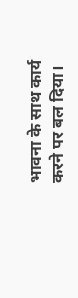भावना के साथ कार्य करने पर बल दिया।